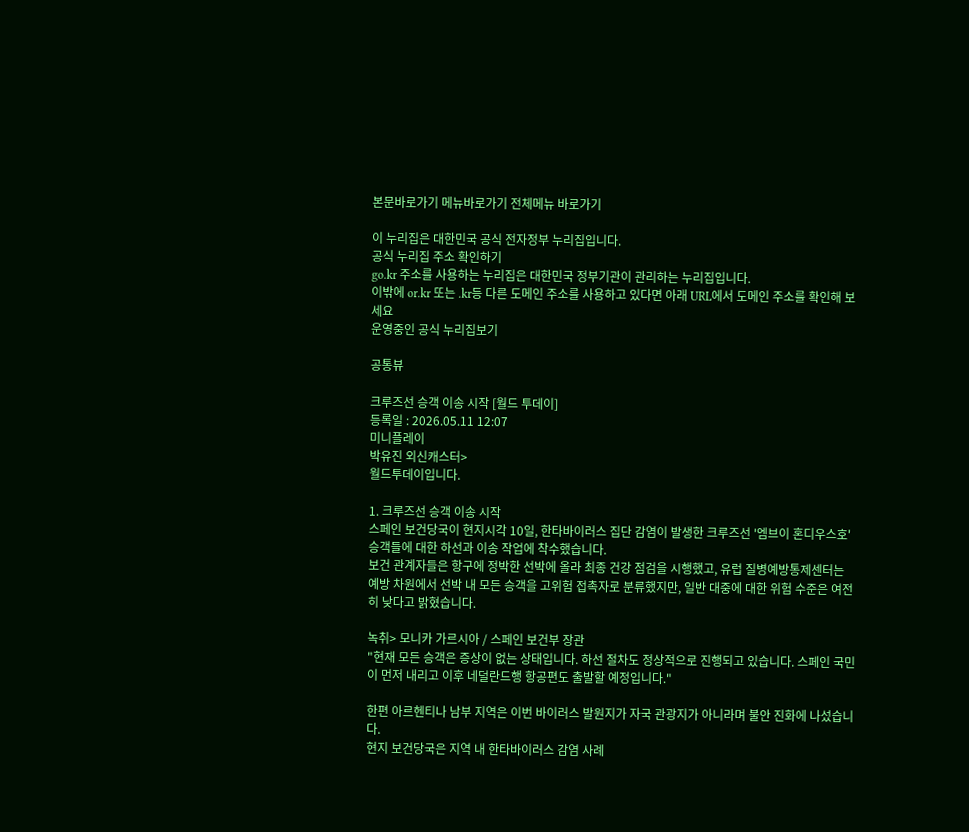본문바로가기 메뉴바로가기 전체메뉴 바로가기

이 누리집은 대한민국 공식 전자정부 누리집입니다.
공식 누리집 주소 확인하기
go.kr 주소를 사용하는 누리집은 대한민국 정부기관이 관리하는 누리집입니다.
이밖에 or.kr 또는 .kr등 다른 도메인 주소를 사용하고 있다면 아래 URL에서 도메인 주소를 확인해 보세요
운영중인 공식 누리집보기

공통뷰

크루즈선 승객 이송 시작 [월드 투데이]
등록일 : 2026.05.11 12:07
미니플레이
박유진 외신캐스터>
월드투데이입니다.

1. 크루즈선 승객 이송 시작
스페인 보건당국이 현지시각 10일, 한타바이러스 집단 감염이 발생한 크루즈선 '엠브이 혼디우스호' 승객들에 대한 하선과 이송 작업에 착수했습니다.
보건 관계자들은 항구에 정박한 선박에 올라 최종 건강 점검을 시행했고, 유럽 질병예방통제센터는 예방 차원에서 선박 내 모든 승객을 고위험 접촉자로 분류했지만, 일반 대중에 대한 위험 수준은 여전히 낮다고 밝혔습니다.

녹취> 모니카 가르시아 / 스페인 보건부 장관
"현재 모든 승객은 증상이 없는 상태입니다. 하선 절차도 정상적으로 진행되고 있습니다. 스페인 국민이 먼저 내리고 이후 네덜란드행 항공편도 출발할 예정입니다."

한편 아르헨티나 남부 지역은 이번 바이러스 발원지가 자국 관광지가 아니라며 불안 진화에 나섰습니다.
현지 보건당국은 지역 내 한타바이러스 감염 사례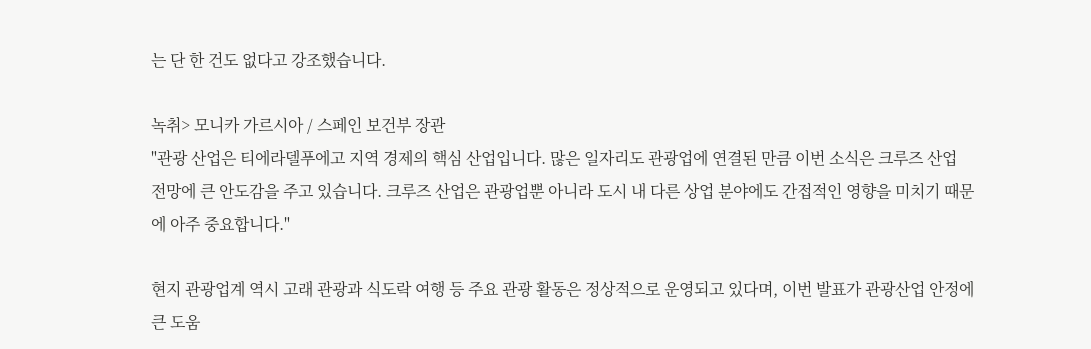는 단 한 건도 없다고 강조했습니다.

녹취> 모니카 가르시아 / 스페인 보건부 장관
"관광 산업은 티에라델푸에고 지역 경제의 핵심 산업입니다. 많은 일자리도 관광업에 연결된 만큼 이번 소식은 크루즈 산업 전망에 큰 안도감을 주고 있습니다. 크루즈 산업은 관광업뿐 아니라 도시 내 다른 상업 분야에도 간접적인 영향을 미치기 때문에 아주 중요합니다."

현지 관광업계 역시 고래 관광과 식도락 여행 등 주요 관광 활동은 정상적으로 운영되고 있다며, 이번 발표가 관광산업 안정에 큰 도움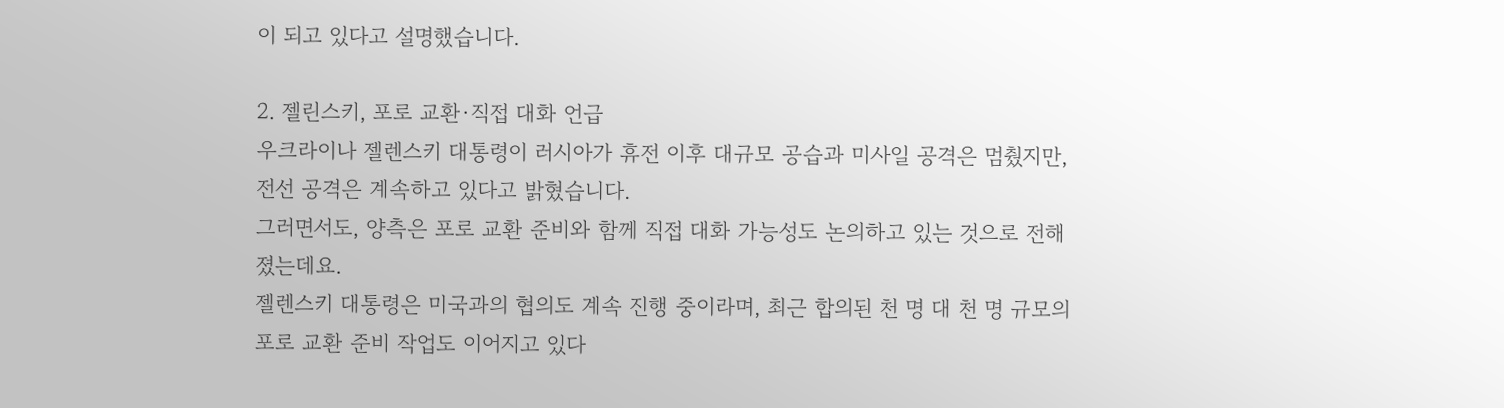이 되고 있다고 설명했습니다.

2. 젤린스키, 포로 교환·직접 대화 언급
우크라이나 젤렌스키 대통령이 러시아가 휴전 이후 대규모 공습과 미사일 공격은 멈췄지만, 전선 공격은 계속하고 있다고 밝혔습니다.
그러면서도, 양측은 포로 교환 준비와 함께 직접 대화 가능성도 논의하고 있는 것으로 전해졌는데요.
젤렌스키 대통령은 미국과의 협의도 계속 진행 중이라며, 최근 합의된 천 명 대 천 명 규모의 포로 교환 준비 작업도 이어지고 있다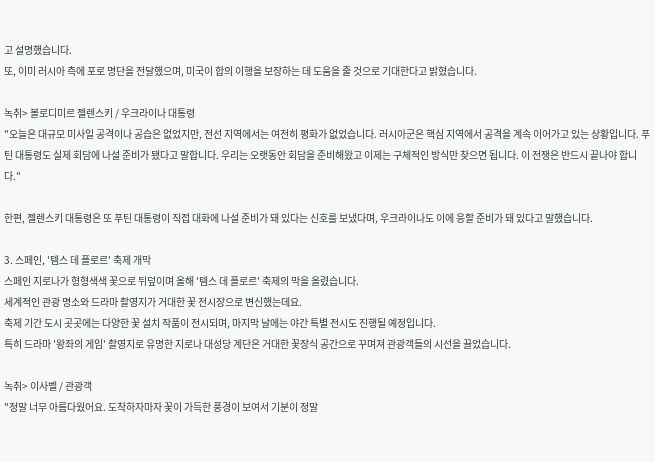고 설명했습니다.
또, 이미 러시아 측에 포로 명단을 전달했으며, 미국이 합의 이행을 보장하는 데 도움을 줄 것으로 기대한다고 밝혔습니다.

녹취> 볼로디미르 젤렌스키 / 우크라이나 대통령
"오늘은 대규모 미사일 공격이나 공습은 없었지만, 전선 지역에서는 여전히 평화가 없었습니다. 러시아군은 핵심 지역에서 공격을 계속 이어가고 있는 상황입니다. 푸틴 대통령도 실제 회담에 나설 준비가 됐다고 말합니다. 우리는 오랫동안 회담을 준비해왔고 이제는 구체적인 방식만 찾으면 됩니다. 이 전쟁은 반드시 끝나야 합니다."

한편, 젤렌스키 대통령은 또 푸틴 대통령이 직접 대화에 나설 준비가 돼 있다는 신호를 보냈다며, 우크라이나도 이에 응할 준비가 돼 있다고 말했습니다.

3. 스페인, '템스 데 플로르' 축제 개막
스페인 지로나가 형형색색 꽃으로 뒤덮이며 올해 '템스 데 플로르' 축제의 막을 올렸습니다.
세계적인 관광 명소와 드라마 촬영지가 거대한 꽃 전시장으로 변신했는데요.
축제 기간 도시 곳곳에는 다양한 꽃 설치 작품이 전시되며, 마지막 날에는 야간 특별 전시도 진행될 예정입니다.
특히 드라마 '왕좌의 게임' 촬영지로 유명한 지로나 대성당 계단은 거대한 꽃장식 공간으로 꾸며져 관광객들의 시선을 끌었습니다.

녹취> 이사벨 / 관광객
"정말 너무 아름다웠어요. 도착하자마자 꽃이 가득한 풍경이 보여서 기분이 정말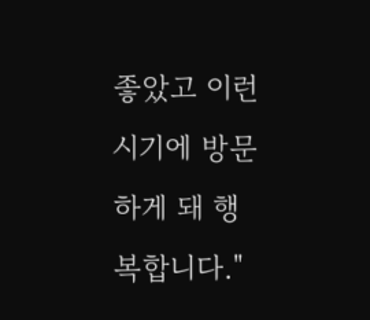좋았고 이런 시기에 방문하게 돼 행복합니다."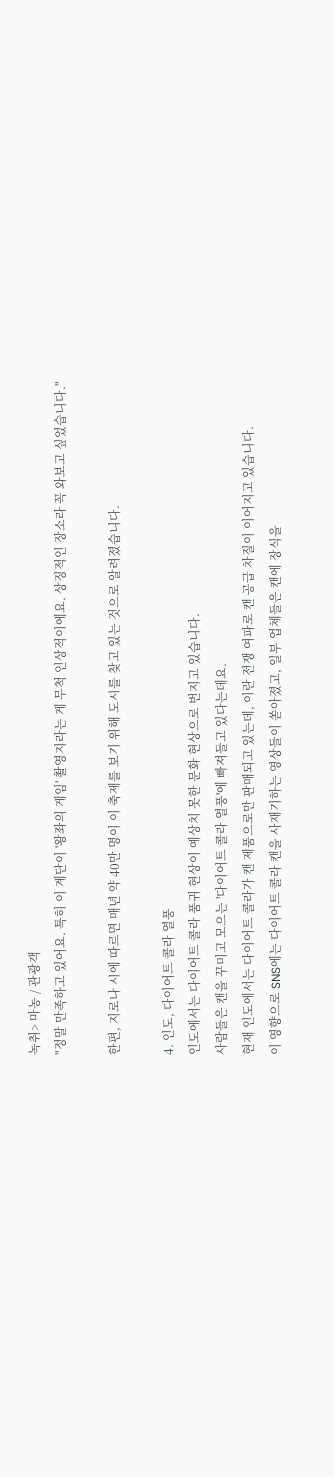녹취> 마농 / 관광객
"정말 만족하고 있어요. 특히 이 계단이 '왕좌의 게임' 촬영지라는 게 무척 인상적이에요. 상징적인 장소라 꼭 와보고 싶었습니다."

한편, 지로나 시에 따르면 매년 약 40만 명이 이 축제를 보기 위해 도시를 찾고 있는 것으로 알려졌습니다.

4. 인도, 다이어트 콜라 열풍
인도에서는 다이어트 콜라 품귀 현상이 예상치 못한 문화 현상으로 번지고 있습니다.
사람들은 캔을 꾸미고 모으는 '다이어트 콜라 열풍'에 빠져들고 있다는데요.
현재 인도에서는 다이어트 콜라가 캔 제품으로만 판매되고 있는데, 이란 전쟁 여파로 캔 공급 차질이 이어지고 있습니다.
이 영향으로 SNS에는 다이어트 콜라 캔을 사재기하는 영상들이 쏟아졌고, 일부 업체들은 캔에 장식을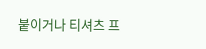붙이거나 티셔츠 프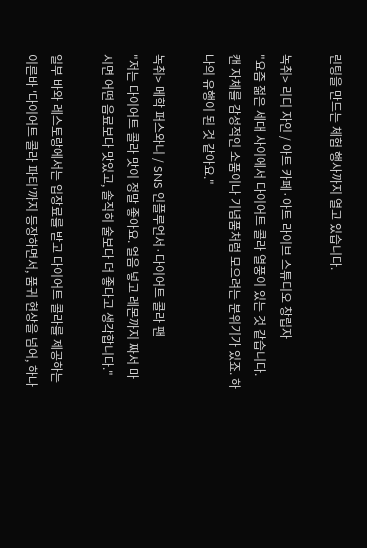린팅을 만드는 체험 행사까지 열고 있습니다.

녹취> 리디 자인 / 아트 카페·아트 라이브 스튜디오 창립자
"요즘 젊은 세대 사이에서 다이어트 콜라 열풍이 있는 것 같습니다. 캔 자체를 감성적인 소품이나 기념품처럼 모으려는 분위기가 있죠. 하나의 유행이 된 것 같아요."

녹취> 메학 퍼스와니 / SNS 인플루언서·다이어트 콜라 팬
"저는 다이어트 콜라 맛이 정말 좋아요. 얼음 넣고 레몬까지 짜서 마시면 어떤 음료보다 맛있고, 솔직히 술보다 더 좋다고 생각합니다."

일부 바와 레스토랑에서는 입장료를 받고 다이어트 콜라를 제공하는 이른바 '다이어트 콜라 파티'까지 등장하면서, 품귀 현상을 넘어, 하나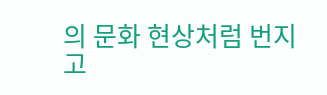의 문화 현상처럼 번지고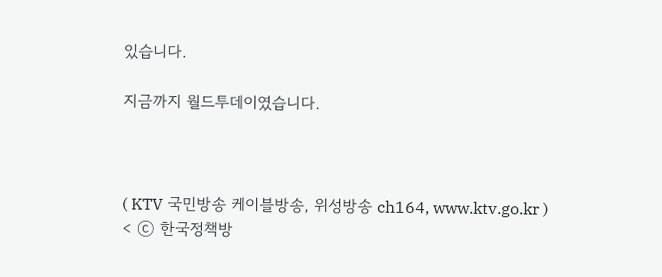있습니다.

지금까지 월드투데이였습니다.



( KTV 국민방송 케이블방송, 위성방송 ch164, www.ktv.go.kr )
< ⓒ 한국정책방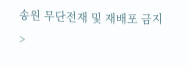송원 무단전재 및 재배포 금지 >